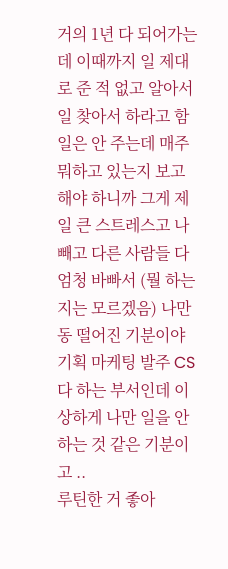거의 1년 다 되어가는데 이때까지 일 제대로 준 적 없고 알아서 일 찾아서 하라고 함
일은 안 주는데 매주 뭐하고 있는지 보고해야 하니까 그게 제일 큰 스트레스고 나 빼고 다른 사람들 다 엄청 바빠서 (뭘 하는지는 모르겠음) 나만 동 떨어진 기분이야 기획 마케팅 발주 CS 다 하는 부서인데 이상하게 나만 일을 안하는 것 같은 기분이고 ..
루틴한 거 좋아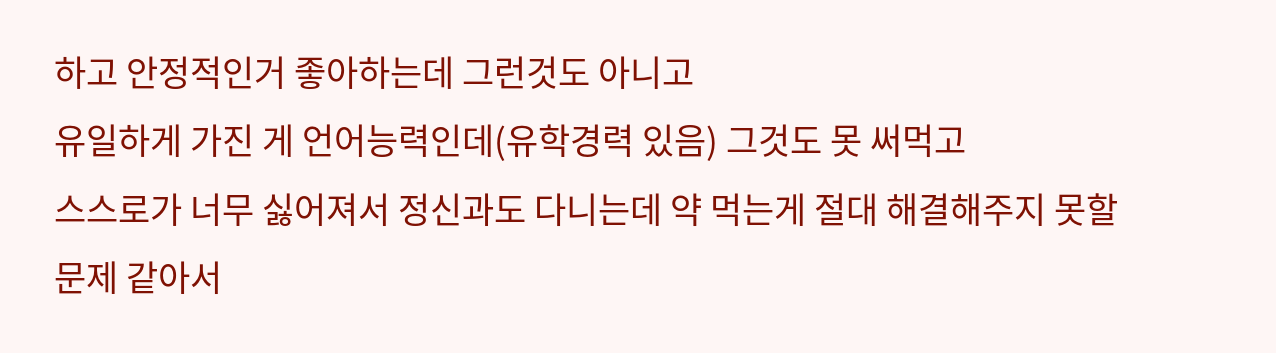하고 안정적인거 좋아하는데 그런것도 아니고
유일하게 가진 게 언어능력인데(유학경력 있음) 그것도 못 써먹고
스스로가 너무 싫어져서 정신과도 다니는데 약 먹는게 절대 해결해주지 못할 문제 같아서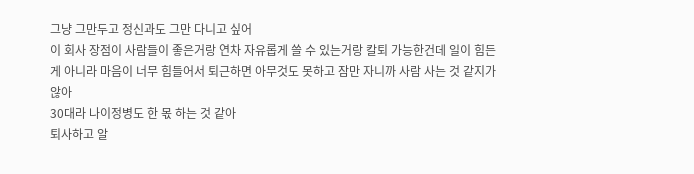그냥 그만두고 정신과도 그만 다니고 싶어
이 회사 장점이 사람들이 좋은거랑 연차 자유롭게 쓸 수 있는거랑 칼퇴 가능한건데 일이 힘든 게 아니라 마음이 너무 힘들어서 퇴근하면 아무것도 못하고 잠만 자니까 사람 사는 것 같지가 않아
30대라 나이정병도 한 몫 하는 것 같아
퇴사하고 알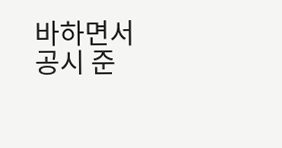바하면서 공시 준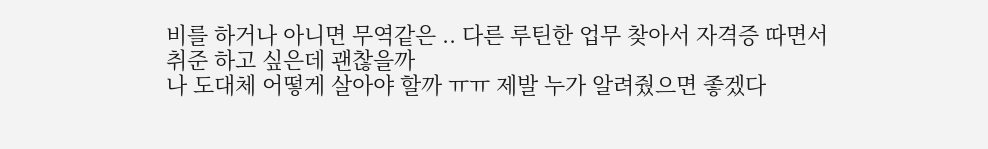비를 하거나 아니면 무역같은 .. 다른 루틴한 업무 찾아서 자격증 따면서 취준 하고 싶은데 괜찮을까
나 도대체 어떻게 살아야 할까 ㅠㅠ 제발 누가 알려줬으면 좋겠다